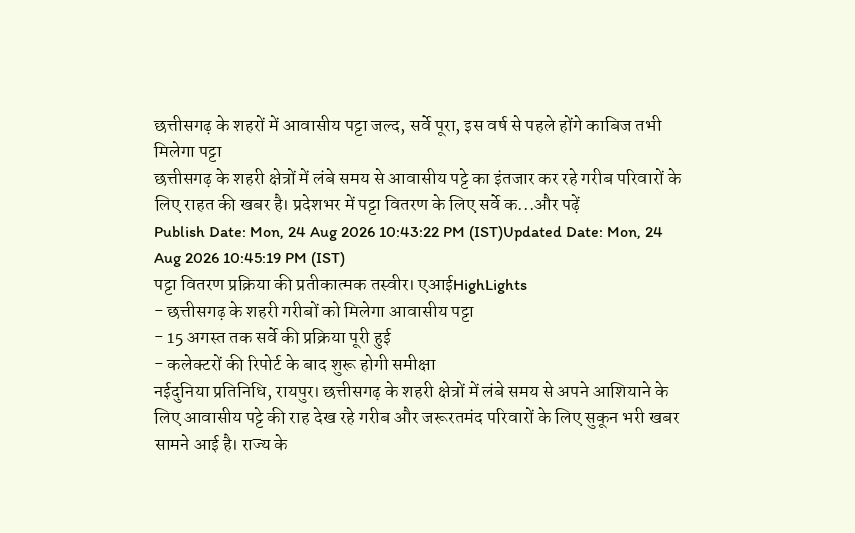छत्तीसगढ़ के शहरों में आवासीय पट्टा जल्द, सर्वे पूरा, इस वर्ष से पहले होंगे काबिज तभी मिलेगा पट्टा
छत्तीसगढ़ के शहरी क्षेत्रों में लंबे समय से आवासीय पट्टे का इंतजार कर रहे गरीब परिवारों के लिए राहत की खबर है। प्रदेशभर में पट्टा वितरण के लिए सर्वे क...और पढ़ें
Publish Date: Mon, 24 Aug 2026 10:43:22 PM (IST)Updated Date: Mon, 24 Aug 2026 10:45:19 PM (IST)
पट्टा वितरण प्रक्रिया की प्रतीकात्मक तस्वीर। एआईHighLights
- छत्तीसगढ़ के शहरी गरीबों को मिलेगा आवासीय पट्टा
- 15 अगस्त तक सर्वे की प्रक्रिया पूरी हुई
- कलेक्टरों की रिपोर्ट के बाद शुरू होगी समीक्षा
नईदुनिया प्रतिनिधि, रायपुर। छत्तीसगढ़ के शहरी क्षेत्रों में लंबे समय से अपने आशियाने के लिए आवासीय पट्टे की राह देख रहे गरीब और जरूरतमंद परिवारों के लिए सुकून भरी खबर सामने आई है। राज्य के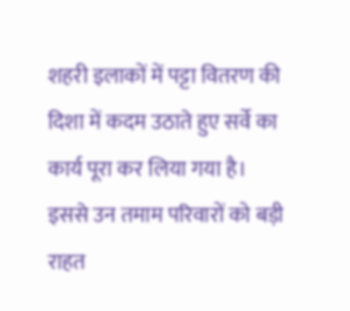शहरी इलाकों में पट्टा वितरण की दिशा में कदम उठाते हुए सर्वे का कार्य पूरा कर लिया गया है। इससे उन तमाम परिवारों को बड़ी राहत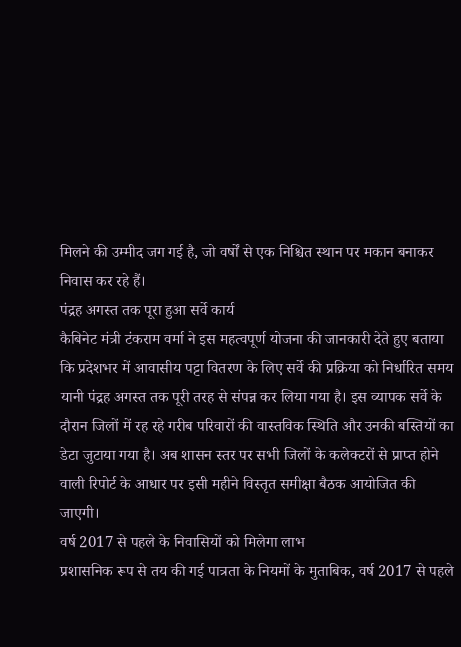मिलने की उम्मीद जग गई है, जो वर्षों से एक निश्चित स्थान पर मकान बनाकर निवास कर रहे हैं।
पंद्रह अगस्त तक पूरा हुआ सर्वे कार्य
कैबिनेट मंत्री टंकराम वर्मा ने इस महत्वपूर्ण योजना की जानकारी देते हुए बताया कि प्रदेशभर में आवासीय पट्टा वितरण के लिए सर्वे की प्रक्रिया को निर्धारित समय यानी पंद्रह अगस्त तक पूरी तरह से संपन्न कर लिया गया है। इस व्यापक सर्वे के दौरान जिलों में रह रहे गरीब परिवारों की वास्तविक स्थिति और उनकी बस्तियों का डेटा जुटाया गया है। अब शासन स्तर पर सभी जिलों के कलेक्टरों से प्राप्त होने वाली रिपोर्ट के आधार पर इसी महीने विस्तृत समीक्षा बैठक आयोजित की जाएगी।
वर्ष 2017 से पहले के निवासियों को मिलेगा लाभ
प्रशासनिक रूप से तय की गई पात्रता के नियमों के मुताबिक, वर्ष 2017 से पहले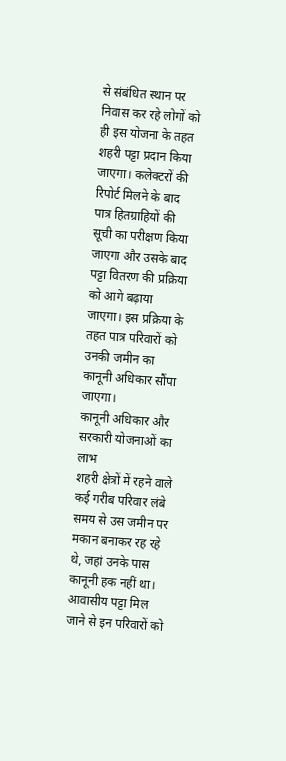से संबंधित स्थान पर निवास कर रहे लोगों को ही इस योजना के तहत शहरी पट्टा प्रदान किया जाएगा। कलेक्टरों की रिपोर्ट मिलने के बाद पात्र हितग्राहियों की सूची का परीक्षण किया जाएगा और उसके बाद पट्टा वितरण की प्रक्रिया को आगे बढ़ाया जाएगा। इस प्रक्रिया के तहत पात्र परिवारों को उनकी जमीन का कानूनी अधिकार सौंपा जाएगा।
कानूनी अधिकार और सरकारी योजनाओं का लाभ
शहरी क्षेत्रों में रहने वाले कई गरीब परिवार लंबे समय से उस जमीन पर मकान बनाकर रह रहे थे, जहां उनके पास कानूनी हक नहीं था। आवासीय पट्टा मिल जाने से इन परिवारों को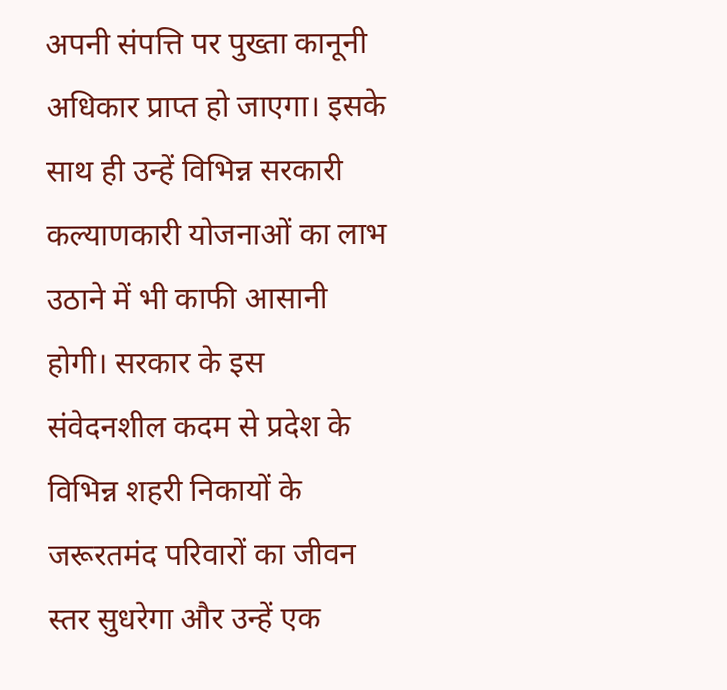अपनी संपत्ति पर पुख्ता कानूनी अधिकार प्राप्त हो जाएगा। इसके साथ ही उन्हें विभिन्न सरकारी कल्याणकारी योजनाओं का लाभ उठाने में भी काफी आसानी होगी। सरकार के इस संवेदनशील कदम से प्रदेश के विभिन्न शहरी निकायों के जरूरतमंद परिवारों का जीवन स्तर सुधरेगा और उन्हें एक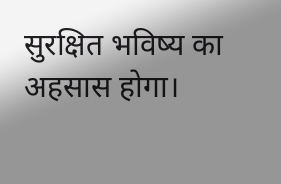सुरक्षित भविष्य का अहसास होगा।